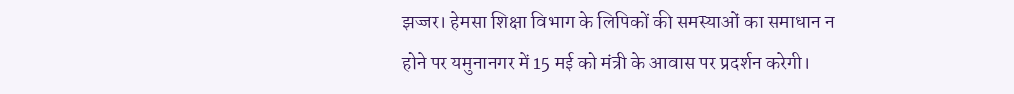झज्जर। हेमसा शिक्षा विभाग के लिपिकों की समस्याओं का समाधान न होने पर यमुनानगर में 15 मई को मंत्री के आवास पर प्रदर्शन करेगी।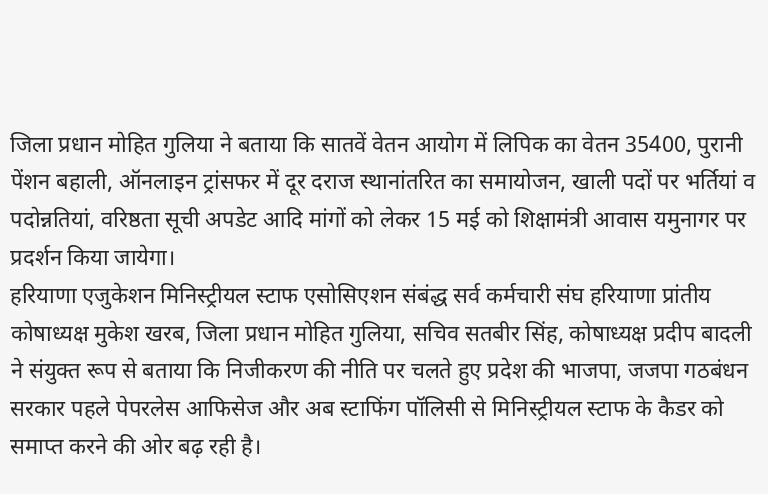जिला प्रधान मोहित गुलिया ने बताया कि सातवें वेतन आयोग में लिपिक का वेतन 35400, पुरानी पेंशन बहाली, ऑनलाइन ट्रांसफर में दूर दराज स्थानांतरित का समायोजन, खाली पदों पर भर्तियां व पदोन्नतियां, वरिष्ठता सूची अपडेट आदि मांगों को लेकर 15 मई को शिक्षामंत्री आवास यमुनागर पर प्रदर्शन किया जायेगा।
हरियाणा एजुकेशन मिनिस्ट्रीयल स्टाफ एसोसिएशन संबंद्ध सर्व कर्मचारी संघ हरियाणा प्रांतीय कोषाध्यक्ष मुकेश खरब, जिला प्रधान मोहित गुलिया, सचिव सतबीर सिंह, कोषाध्यक्ष प्रदीप बादली ने संयुक्त रूप से बताया कि निजीकरण की नीति पर चलते हुए प्रदेश की भाजपा, जजपा गठबंधन सरकार पहले पेपरलेस आफिसेज और अब स्टाफिंग पॉलिसी से मिनिस्ट्रीयल स्टाफ के कैडर को समाप्त करने की ओर बढ़ रही है।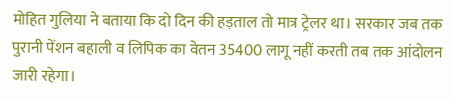मोहित गुलिया ने बताया कि दो दिन की हड़ताल तो मात्र ट्रेलर था। सरकार जब तक पुरानी पेंशन बहाली व लिपिक का वेतन 35400 लागू नहीं करती तब तक आंदोलन जारी रहेगा।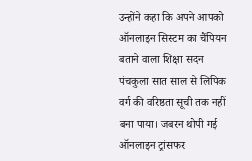उन्होंने कहा कि अपने आपको ऑनलाइन सिस्टम का चैंपियन बताने वाला शिक्षा सदन पंचकुला सात साल से लिपिक वर्ग की वरिष्ठता सूची तक नहीं बना पाया। जबरन थोपी गई ऑनलाइन ट्रांसफर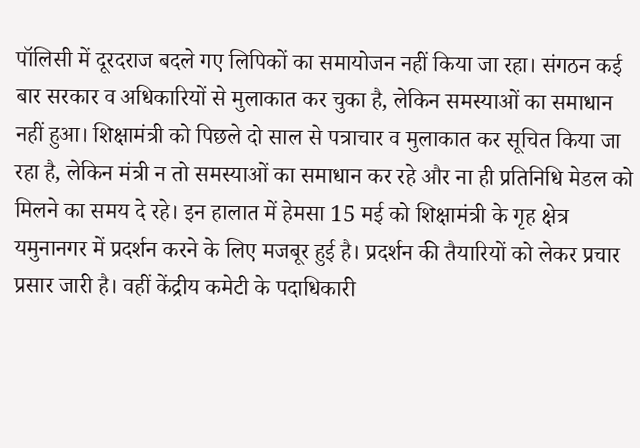पॉलिसी में दूरदराज बदले गए लिपिकों का समायोजन नहीं किया जा रहा। संगठन कई बार सरकार व अधिकारियों से मुलाकात कर चुका है, लेकिन समस्याओं का समाधान नहीं हुआ। शिक्षामंत्री को पिछले दो साल से पत्राचार व मुलाकात कर सूचित किया जा रहा है, लेकिन मंत्री न तो समस्याओं का समाधान कर रहे और ना ही प्रतिनिधि मेडल को मिलने का समय दे रहे। इन हालात में हेमसा 15 मई को शिक्षामंत्री के गृह क्षेत्र यमुनानगर में प्रदर्शन करने के लिए मजबूर हुई है। प्रदर्शन की तैयारियों को लेकर प्रचार प्रसार जारी है। वहीं केंद्रीय कमेटी के पदाधिकारी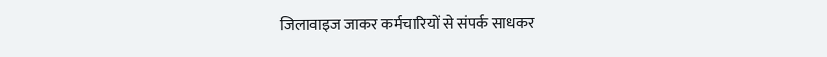जिलावाइज जाकर कर्मचारियों से संपर्क साधकर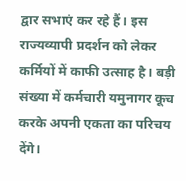द्वार सभाएं कर रहे हैं। इस राज्यव्यापी प्रदर्शन को लेकर कर्मियों में काफी उत्साह है। बड़ी संख्या में कर्मचारी यमुनागर कूच करके अपनी एकता का परिचय देंगे।